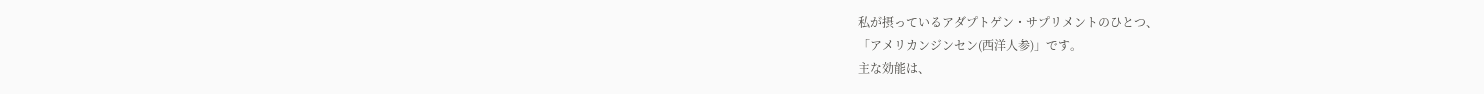私が摂っているアダプトゲン・サプリメントのひとつ、
「アメリカンジンセン(西洋人参)」です。
主な効能は、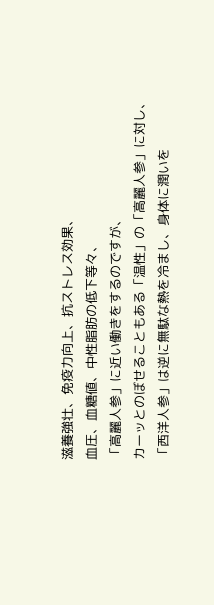滋養強壮、免疫力向上、抗ストレス効果、
血圧、血糖値、中性脂肪の低下等々、
「高麗人参」に近い働きをするのですが、
カーッとのぼせることもある「温性」の「高麗人参」に対し、
「西洋人参」は逆に無駄な熱を冷まし、身体に潤いを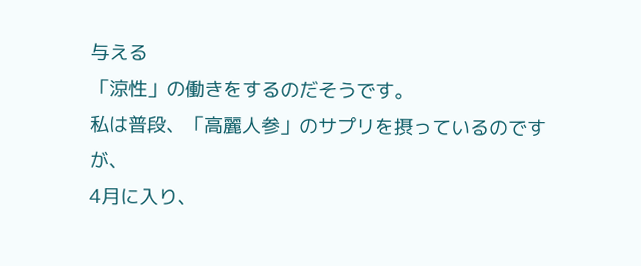与える
「涼性」の働きをするのだそうです。
私は普段、「高麗人参」のサプリを摂っているのですが、
4月に入り、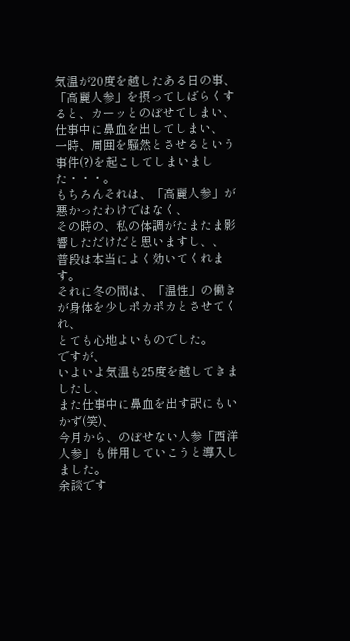気温が20度を越したある日の事、
「高麗人参」を摂ってしばらくすると、カーッとのぼせてしまい、
仕事中に鼻血を出してしまい、
一時、周囲を騒然とさせるという事件(?)を起こしてしまいました・・・。
もちろんそれは、「高麗人参」が悪かったわけではなく、
その時の、私の体調がたまたま影響しただけだと思いますし、、
普段は本当によく効いてくれます。
それに冬の間は、「温性」の働きが身体を少しポカポカとさせてくれ、
とても心地よいものでした。
ですが、
いよいよ気温も25度を越してきましたし、
また仕事中に鼻血を出す訳にもいかず(笑)、
今月から、のぼせない人参「西洋人参」も併用していこうと導入しました。
余談です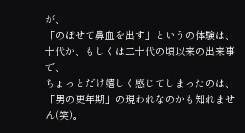が、
「のぼせて鼻血を出す」というの体験は、
十代か、もしくは二十代の頃以来の出来事で、
ちょっとだけ嬉しく感じてしまったのは、
「男の更年期」の現われなのかも知れません(笑)。